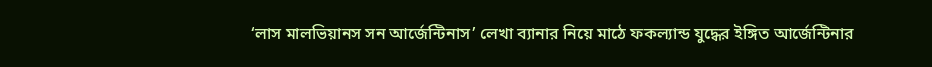‘লাস মালভিয়ানস সন আর্জেন্টিনাস’ লেখা ব্যানার নিয়ে মাঠে ফকল্যান্ড যুদ্ধের ইঙ্গিত আর্জেন্টিনার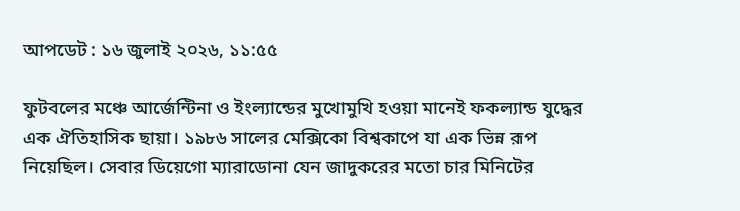আপডেট : ১৬ জুলাই ২০২৬, ১১:৫৫

ফুটবলের মঞ্চে আর্জেন্টিনা ও ইংল্যান্ডের মুখোমুখি হওয়া মানেই ফকল্যান্ড যুদ্ধের এক ঐতিহাসিক ছায়া। ১৯৮৬ সালের মেক্সিকো বিশ্বকাপে যা এক ভিন্ন রূপ নিয়েছিল। সেবার ডিয়েগো ম্যারাডোনা যেন জাদুকরের মতো চার মিনিটের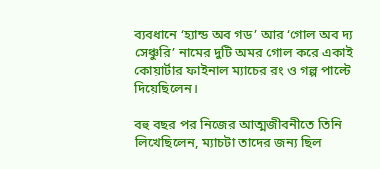ব্যবধানে ‘হ্যান্ড অব গড’ আর ‘গোল অব দ্য সেঞ্চুরি’ নামের দুটি অমর গোল করে একাই কোয়ার্টার ফাইনাল ম্যাচের রং ও গল্প পাল্টে দিয়েছিলেন।

বহু বছর পর নিজের আত্মজীবনীতে তিনি লিখেছিলেন, ম্যাচটা তাদের জন্য ছিল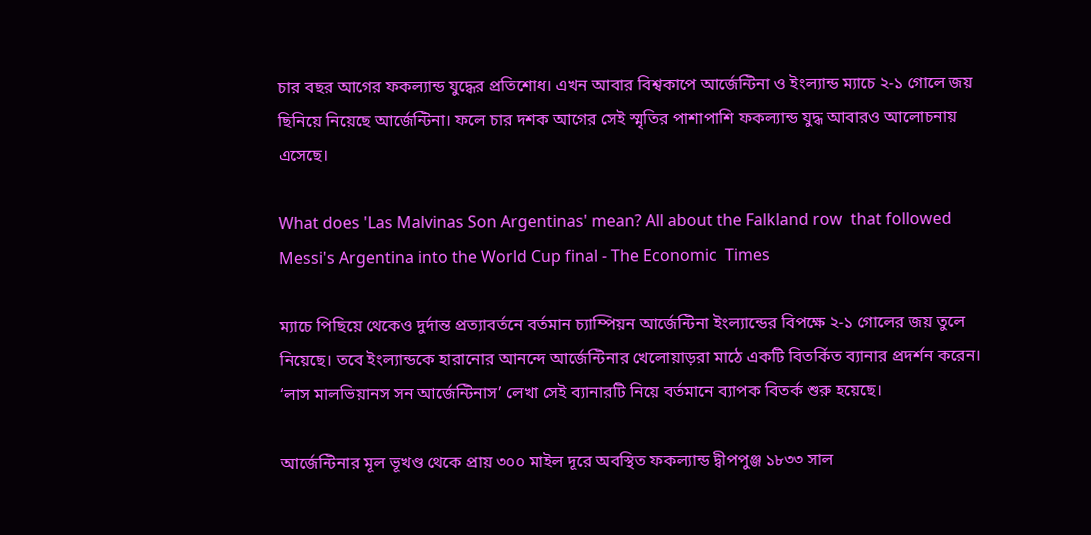চার বছর আগের ফকল্যান্ড যুদ্ধের প্রতিশোধ। এখন আবার বিশ্বকাপে আর্জেন্টিনা ও ইংল্যান্ড ম্যাচে ২-১ গোলে জয় ছিনিয়ে নিয়েছে আর্জেন্টিনা। ফলে চার দশক আগের সেই স্মৃতির পাশাপাশি ফকল্যান্ড যুদ্ধ আবারও আলোচনায় এসেছে।

What does 'Las Malvinas Son Argentinas' mean? All about the Falkland row  that followed Messi's Argentina into the World Cup final - The Economic  Times

ম্যাচে পিছিয়ে থেকেও দুর্দান্ত প্রত্যাবর্তনে বর্তমান চ্যাম্পিয়ন আর্জেন্টিনা ইংল্যান্ডের বিপক্ষে ২-১ গোলের জয় তুলে নিয়েছে। তবে ইংল্যান্ডকে হারানোর আনন্দে আর্জেন্টিনার খেলোয়াড়রা মাঠে একটি বিতর্কিত ব্যানার প্রদর্শন করেন। ‘লাস মালভিয়ানস সন আর্জেন্টিনাস’ লেখা সেই ব্যানারটি নিয়ে বর্তমানে ব্যাপক বিতর্ক শুরু হয়েছে।

আর্জেন্টিনার মূল ভূখণ্ড থেকে প্রায় ৩০০ মাইল দূরে অবস্থিত ফকল্যান্ড দ্বীপপুঞ্জ ১৮৩৩ সাল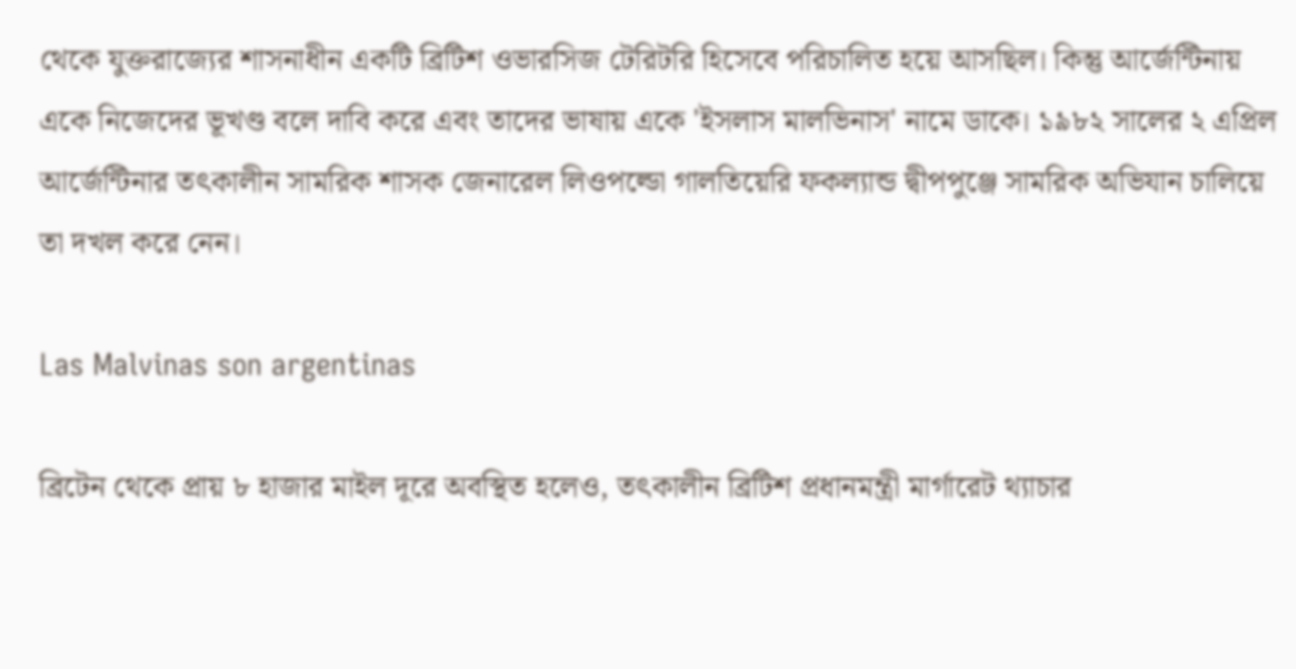থেকে যুক্তরাজ্যের শাসনাধীন একটি ব্রিটিশ ওভারসিজ টেরিটরি হিসেবে পরিচালিত হয়ে আসছিল। কিন্তু আর্জেন্টিনায় একে নিজেদের ভূখণ্ড বলে দাবি করে এবং তাদের ভাষায় একে 'ইসলাস মালভিনাস' নামে ডাকে। ১৯৮২ সালের ২ এপ্রিল আর্জেন্টিনার তৎকালীন সামরিক শাসক জেনারেল লিওপল্ডো গালতিয়েরি ফকল্যান্ড দ্বীপপুঞ্জে সামরিক অভিযান চালিয়ে তা দখল করে নেন।

Las Malvinas son argentinas

ব্রিটেন থেকে প্রায় ৮ হাজার মাইল দূরে অবস্থিত হলেও, তৎকালীন ব্রিটিশ প্রধানমন্ত্রী মার্গারেট থ্যাচার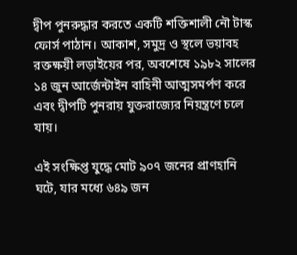দ্বীপ পুনরুদ্ধার করতে একটি শক্তিশালী নৌ টাস্ক ফোর্স পাঠান। আকাশ, সমুদ্র ও স্থলে ভয়াবহ রক্তক্ষয়ী লড়াইয়ের পর, অবশেষে ১৯৮২ সালের ১৪ জুন আর্জেন্টাইন বাহিনী আত্মসমর্পণ করে এবং দ্বীপটি পুনরায় যুক্তরাজ্যের নিয়ন্ত্রণে চলে যায়।

এই সংক্ষিপ্ত যুদ্ধে মোট ৯০৭ জনের প্রাণহানি ঘটে, যার মধ্যে ৬৪৯ জন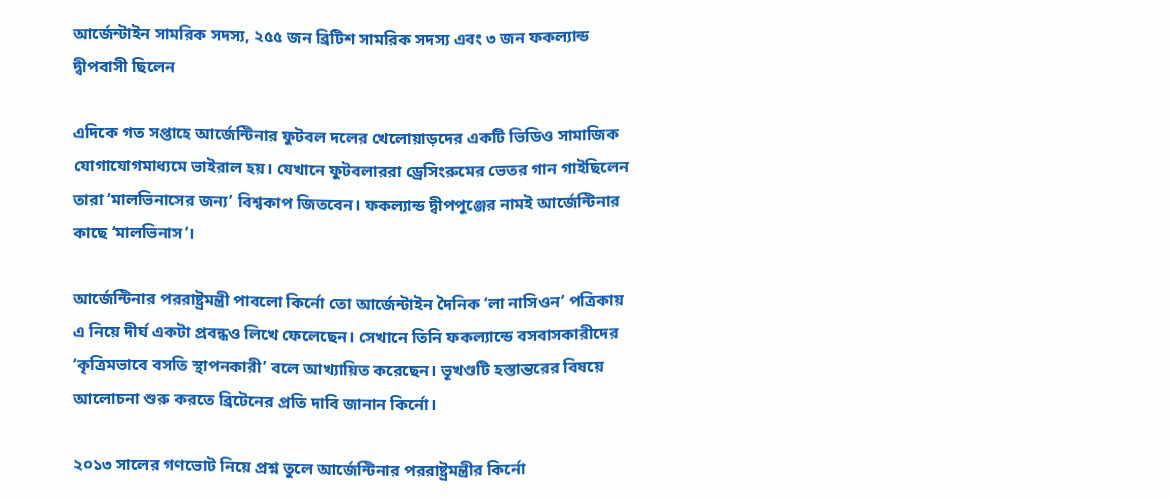আর্জেন্টাইন সামরিক সদস্য, ২৫৫ জন ব্রিটিশ সামরিক সদস্য এবং ৩ জন ফকল্যান্ড দ্বীপবাসী ছিলেন

এদিকে গত সপ্তাহে আর্জেন্টিনার ফুটবল দলের খেলোয়াড়দের একটি ভিডিও সামাজিক যোগাযোগমাধ্যমে ভাইরাল হয়। যেখানে ফুটবলাররা ড্রেসিংরুমের ভেতর গান গাইছিলেন তারা ‘মালভিনাসের জন্য’ বিশ্বকাপ জিতবেন। ফকল্যান্ড দ্বীপপুঞ্জের নামই আর্জেন্টিনার কাছে ‘মালভিনাস’।

আর্জেন্টিনার পররাষ্ট্রমন্ত্রী পাবলো কির্নো তো আর্জেন্টাইন দৈনিক ‘লা নাসিওন’ পত্রিকায় এ নিয়ে দীর্ঘ একটা প্রবন্ধও লিখে ফেলেছেন। সেখানে তিনি ফকল্যান্ডে বসবাসকারীদের ‘কৃত্রিমভাবে বসতি স্থাপনকারী’ বলে আখ্যায়িত করেছেন। ভূখণ্ডটি হস্তান্তরের বিষয়ে আলোচনা শুরু করতে ব্রিটেনের প্রতি দাবি জানান কির্নো।

২০১৩ সালের গণভোট নিয়ে প্রশ্ন তুলে আর্জেন্টিনার পররাষ্ট্রমন্ত্রীর কির্নো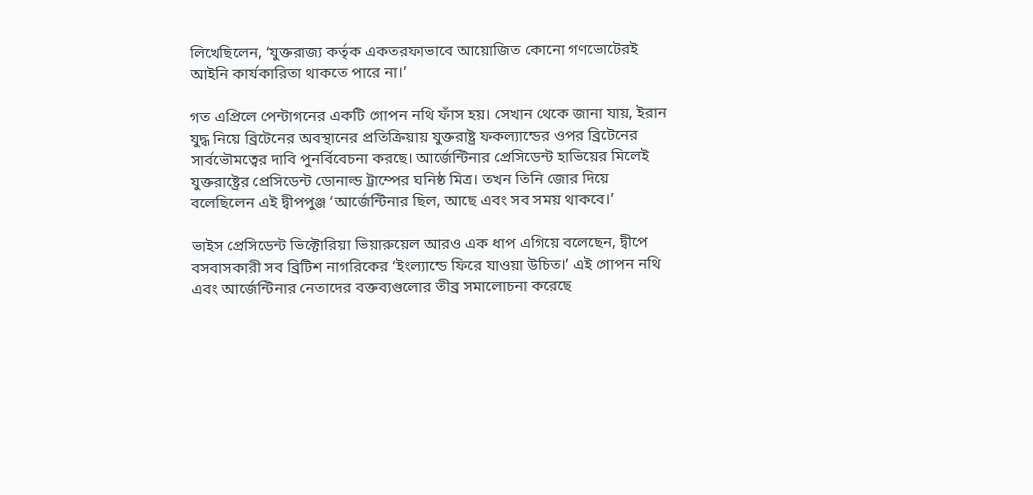লিখেছিলেন, ‘যুক্তরাজ্য কর্তৃক একতরফাভাবে আয়োজিত কোনো গণভোটেরই আইনি কার্যকারিতা থাকতে পারে না।’

গত এপ্রিলে পেন্টাগনের একটি গোপন নথি ফাঁস হয়। সেখান থেকে জানা যায়, ইরান যুদ্ধ নিয়ে ব্রিটেনের অবস্থানের প্রতিক্রিয়ায় যুক্তরাষ্ট্র ফকল্যান্ডের ওপর ব্রিটেনের সার্বভৌমত্বের দাবি পুনর্বিবেচনা করছে। আর্জেন্টিনার প্রেসিডেন্ট হাভিয়ের মিলেই যুক্তরাষ্ট্রের প্রেসিডেন্ট ডোনাল্ড ট্রাম্পের ঘনিষ্ঠ মিত্র। তখন তিনি জোর দিয়ে বলেছিলেন এই দ্বীপপুঞ্জ ‘আর্জেন্টিনার ছিল, আছে এবং সব সময় থাকবে।’

ভাইস প্রেসিডেন্ট ভিক্টোরিয়া ভিয়ারুয়েল আরও এক ধাপ এগিয়ে বলেছেন, দ্বীপে বসবাসকারী সব ব্রিটিশ নাগরিকের ‘ইংল্যান্ডে ফিরে যাওয়া উচিত।’ এই গোপন নথি এবং আর্জেন্টিনার নেতাদের বক্তব্যগুলোর তীব্র সমালোচনা করেছে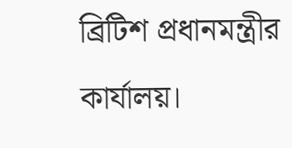ব্রিটিশ প্রধানমন্ত্রীর কার্যালয়।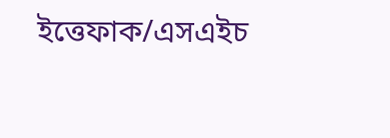ইত্তেফাক/এসএইচ